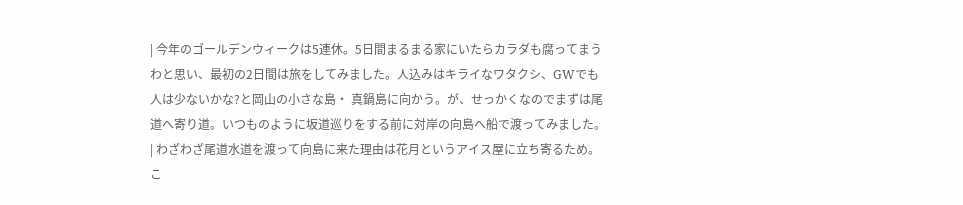| 今年のゴールデンウィークは5連休。5日間まるまる家にいたらカラダも腐ってまうわと思い、最初の2日間は旅をしてみました。人込みはキライなワタクシ、GWでも人は少ないかな?と岡山の小さな島・ 真鍋島に向かう。が、せっかくなのでまずは尾道へ寄り道。いつものように坂道巡りをする前に対岸の向島へ船で渡ってみました。 | わざわざ尾道水道を渡って向島に来た理由は花月というアイス屋に立ち寄るため。こ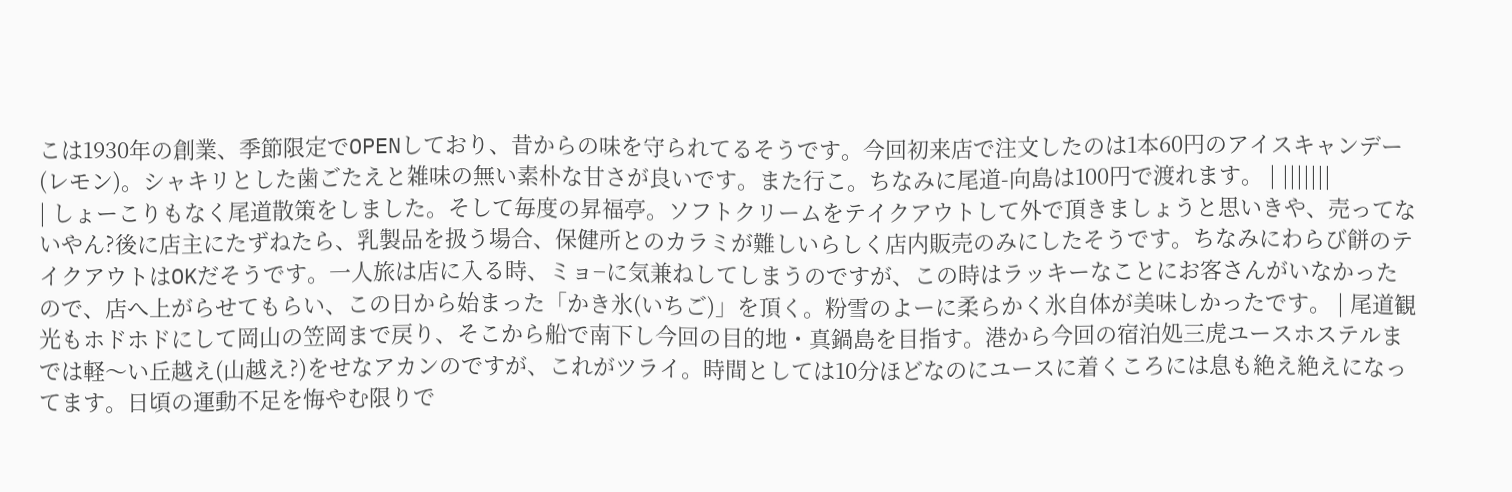こは1930年の創業、季節限定でOPENしており、昔からの味を守られてるそうです。今回初来店で注文したのは1本60円のアイスキャンデー(レモン)。シャキリとした歯ごたえと雑味の無い素朴な甘さが良いです。また行こ。ちなみに尾道-向島は100円で渡れます。 | |||||||
| しょーこりもなく尾道散策をしました。そして毎度の昇福亭。ソフトクリームをテイクアウトして外で頂きましょうと思いきや、売ってないやん?後に店主にたずねたら、乳製品を扱う場合、保健所とのカラミが難しいらしく店内販売のみにしたそうです。ちなみにわらび餅のテイクアウトはOKだそうです。一人旅は店に入る時、ミョ−に気兼ねしてしまうのですが、この時はラッキーなことにお客さんがいなかったので、店へ上がらせてもらい、この日から始まった「かき氷(いちご)」を頂く。粉雪のよーに柔らかく氷自体が美味しかったです。 | 尾道観光もホドホドにして岡山の笠岡まで戻り、そこから船で南下し今回の目的地・真鍋島を目指す。港から今回の宿泊処三虎ユースホステルまでは軽〜い丘越え(山越え?)をせなアカンのですが、これがツライ。時間としては10分ほどなのにユースに着くころには息も絶え絶えになってます。日頃の運動不足を悔やむ限りで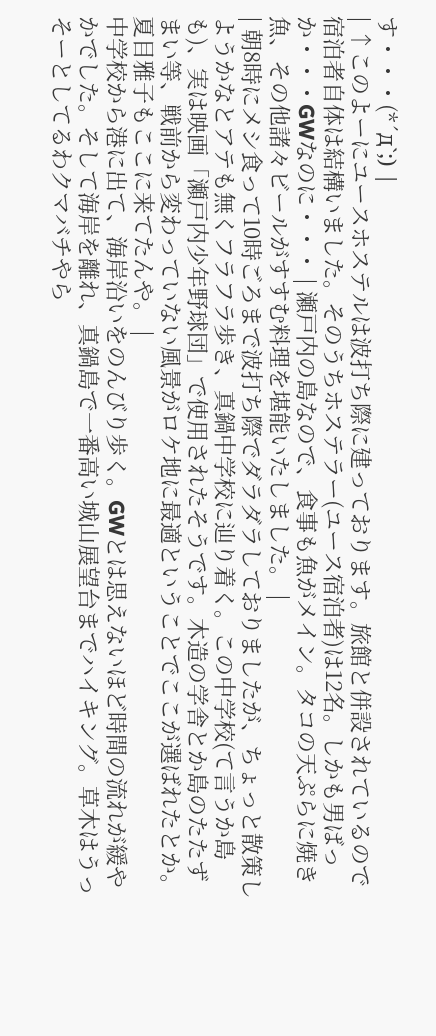す・・・(*´д`;) |
| ↑このよーにユースホステルは波打ち際に建っております。旅館と併設されているので宿泊者自体は結構いました。そのうちホステラー(ユース宿泊者)は12名。しかも男ばっか・・・GWなのに・・・ | 瀬戸内の島なので、食事も魚がメイン。タコの天ぷらに焼き魚、その他諸々ビールがすすむ料理を堪能いたしました。 |
| 朝8時にメシ食って10時ごろまで波打ち際でダラダラしておりましたが、ちょっと散策しようかなとアテも無くフラフラ歩き、真鍋中学校に辿り着く。この中学校(て言うか島も)、実は映画「瀬戸内少年野球団」で使用されたそうです。木造の学舎とか島のたたずまい等、戦前から変わっていない風景がロケ地に最適ということでここが選ばれたとか。夏目雅子もここに来てたんや。 |
中学校から港に出て、海岸沿いをのんびり歩く。GWとは思えないほど時間の流れが緩やかでした。そして海岸を離れ、真鍋島で一番高い城山展望台までハイキング。草木はうっそーとしてるわクマバチやら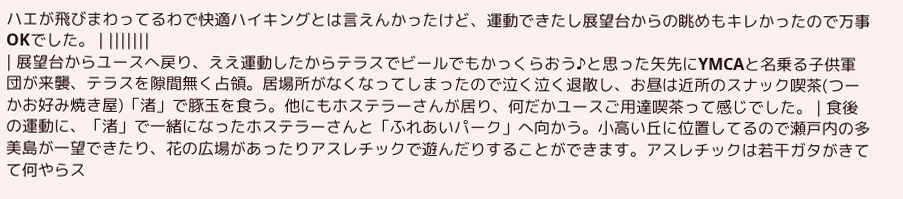ハエが飛びまわってるわで快適ハイキングとは言えんかったけど、運動できたし展望台からの眺めもキレかったので万事OKでした。 | |||||||
| 展望台からユースへ戻り、ええ運動したからテラスでビールでもかっくらおう♪と思った矢先にYMCAと名乗る子供軍団が来襲、テラスを隙間無く占領。居場所がなくなってしまったので泣く泣く退散し、お昼は近所のスナック喫茶(つーかお好み焼き屋)「渚」で豚玉を食う。他にもホステラーさんが居り、何だかユースご用達喫茶って感じでした。 | 食後の運動に、「渚」で一緒になったホステラーさんと「ふれあいパーク」へ向かう。小高い丘に位置してるので瀬戸内の多美島が一望できたり、花の広場があったりアスレチックで遊んだりすることができます。アスレチックは若干ガタがきてて何やらス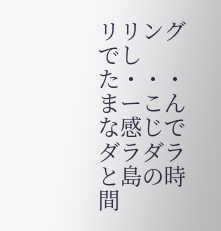リリングでした・・・ まーこんな感じでダラダラと島の時間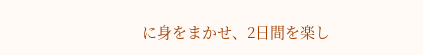に身をまかせ、2日間を楽し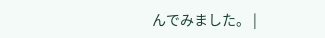んでみました。 |